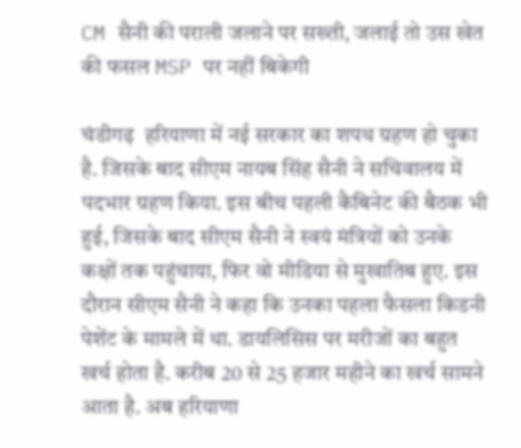CM सैनी की पराली जलाने पर सख्ती, जलाई तो उस खेत की फसल MSP पर नहीं बिकेगी

चंडीगढ़  हरियाणा में नई सरकार का शपथ ग्रहण हो चुका है. जिसके बाद सीएम नायब सिंह सैनी ने सचिवालय में पदभार ग्रहण किया. इस बीच पहली कैबिनेट की बैठक भी हुई, जिसके बाद सीएम सैनी ने स्वयं मंत्रियों को उनके कक्षों तक पहुंचाया, फिर वो मीडिया से मुखातिब हुए. इस दौरान सीएम सैनी ने कहा कि उनका पहला फैसला किडनी पेशेंट के मामले में था. डायलिसिस पर मरीजों का बहुत खर्च होता है. करीब 20 से 25 हजार महीने का खर्च सामने आता है. अब हरियाणा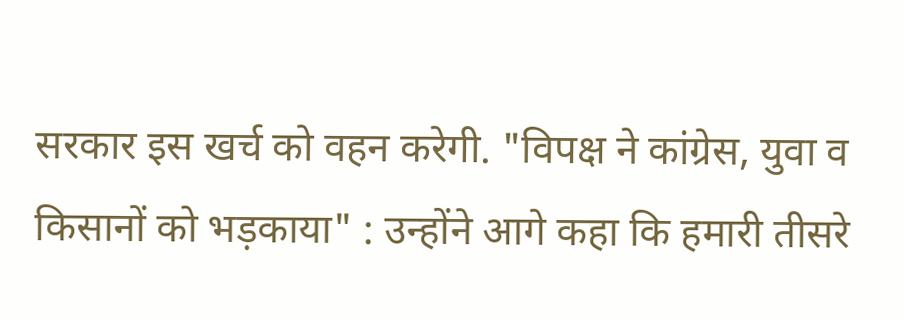सरकार इस खर्च को वहन करेगी. "विपक्ष ने कांग्रेस, युवा व किसानों को भड़काया" : उन्होंने आगे कहा कि हमारी तीसरे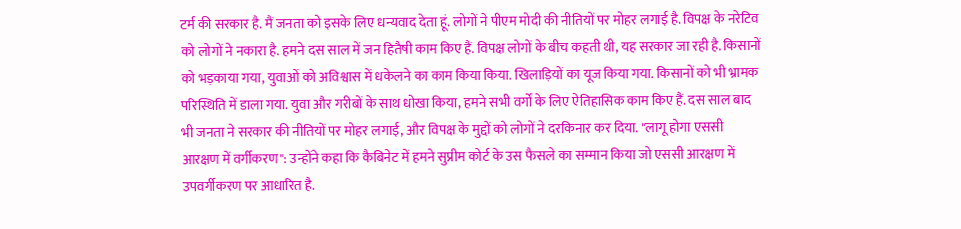टर्म की सरकार है. मैं जनता को इसके लिए धन्यवाद देता हूं. लोगों ने पीएम मोदी की नीतियों पर मोहर लगाई है. विपक्ष के नरेटिव को लोगों ने नकारा है. हमने दस साल में जन हितैषी काम किए हैं. विपक्ष लोगों के बीच कहती थी, यह सरकार जा रही है. किसानों को भड़काया गया, युवाओं को अविश्वास में धकेलने का काम किया किया. खिलाड़ियों का यूज किया गया. किसानों को भी भ्रामक परिस्थिति में डाला गया. युवा और गरीबों के साथ धोखा किया, हमने सभी वर्गों के लिए ऐतिहासिक काम किए हैं. दस साल बाद भी जनता ने सरकार की नीतियों पर मोहर लगाई, और विपक्ष के मुद्दों को लोगों ने दरकिनार कर दिया. "लागू होगा एससी आरक्षण में वर्गीकरण": उन्होंने कहा कि कैबिनेट में हमने सुप्रीम कोर्ट के उस फैसले का सम्मान किया जो एससी आरक्षण में उपवर्गीकरण पर आधारित है.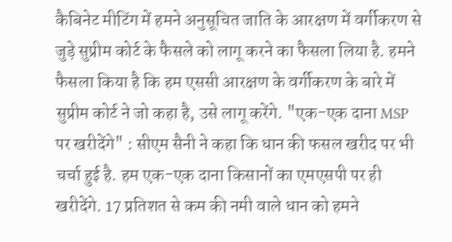कैबिनेट मीटिंग में हमने अनुसूचित जाति के आरक्षण में वर्गीकरण से जुड़े सुप्रीम कोर्ट के फैसले को लागू करने का फैसला लिया है. हमने फैसला किया है कि हम एससी आरक्षण के वर्गीकरण के बारे में सुप्रीम कोर्ट ने जो कहा है, उसे लागू करेंगे. "एक-एक दाना MSP पर खरीदेंगे" : सीएम सैनी ने कहा कि धान की फसल खरीद पर भी चर्चा हुई है. हम एक-एक दाना किसानों का एमएसपी पर ही खरीदेंगे. 17 प्रतिशत से कम की नमी वाले धान को हमने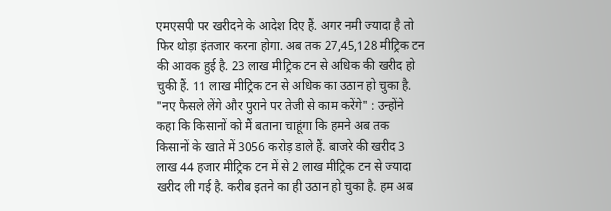एमएसपी पर खरीदने के आदेश दिए हैं. अगर नमी ज्यादा है तो फिर थोड़ा इंतजार करना होगा. अब तक 27,45,128 मीट्रिक टन की आवक हुई है. 23 लाख मीट्रिक टन से अधिक की खरीद हो चुकी हैं. 11 लाख मीट्रिक टन से अधिक का उठान हो चुका है. "नए फैसले लेंगे और पुराने पर तेजी से काम करेंगे" : उन्होंने कहा कि किसानों को मैं बताना चाहूंगा कि हमने अब तक किसानों के खाते में 3056 करोड़ डाले हैं. बाजरे की खरीद 3 लाख 44 हजार मीट्रिक टन में से 2 लाख मीट्रिक टन से ज्यादा खरीद ली गई है. करीब इतने का ही उठान हो चुका है. हम अब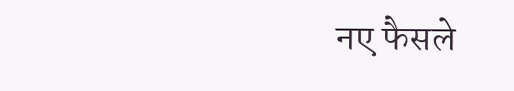नए फैसले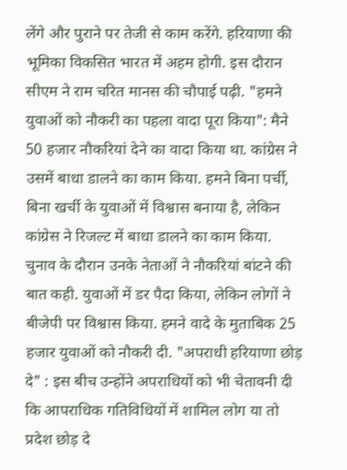लेंगे और पुराने पर तेजी से काम करेंगे. हरियाणा की भूमिका विकसित भारत में अहम होगी. इस दौरान सीएम ने राम चरित मानस की चौपाई पढ़ी. "हमने युवाओं को नौकरी का पहला वादा पूरा किया": मैने 50 हजार नौकरियां देने का वादा किया था. कांग्रेस ने उसमें बाधा डालने का काम किया. हमने बिना पर्ची, बिना खर्ची के युवाओं में विश्वास बनाया है, लेकिन कांग्रेस ने रिजल्ट में बाधा डालने का काम किया. चुनाव के दौरान उनके नेताओं ने नौकरियां बांटने की बात कही. युवाओं में डर पैदा किया, लेकिन लोगों ने बीजेपी पर विश्वास किया. हमने वादे के मुताबिक 25 हजार युवाओं को नौकरी दी. "अपराधी हरियाणा छोड़ दे" : इस बीच उन्होंने अपराधियों को भी चेतावनी दी कि आपराधिक गतिविधियों में शामिल लोग या तो प्रदेश छोड़ दे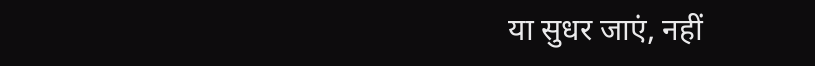या सुधर जाएं, नहीं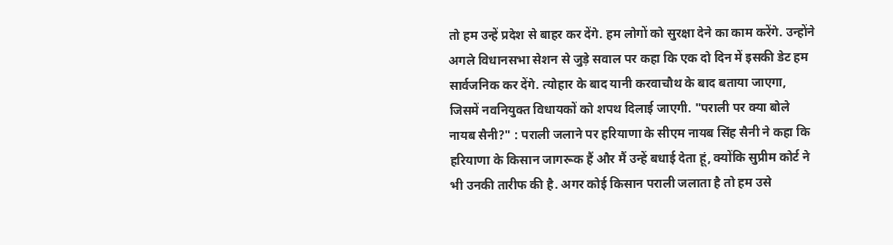तो हम उन्हें प्रदेश से बाहर कर देंगे. हम लोगों को सुरक्षा देने का काम करेंगे. उन्होंने अगले विधानसभा सेशन से जुड़े सवाल पर कहा कि एक दो दिन में इसकी डेट हम सार्वजनिक कर देंगे. त्योहार के बाद यानी करवाचौथ के बाद बताया जाएगा, जिसमें नवनियुक्त विधायकों को शपथ दिलाई जाएगी. "पराली पर क्या बोले नायब सैनी?" : पराली जलाने पर हरियाणा के सीएम नायब सिंह सैनी ने कहा कि हरियाणा के किसान जागरूक हैं और मैं उन्हें बधाई देता हूं, क्योंकि सुप्रीम कोर्ट ने भी उनकी तारीफ की है. अगर कोई किसान पराली जलाता है तो हम उसे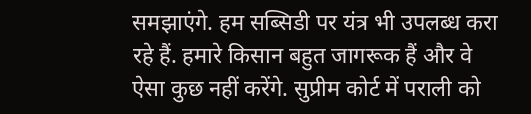समझाएंगे. हम सब्सिडी पर यंत्र भी उपलब्ध करा रहे हैं. हमारे किसान बहुत जागरूक हैं और वे ऐसा कुछ नहीं करेंगे. सुप्रीम कोर्ट में पराली को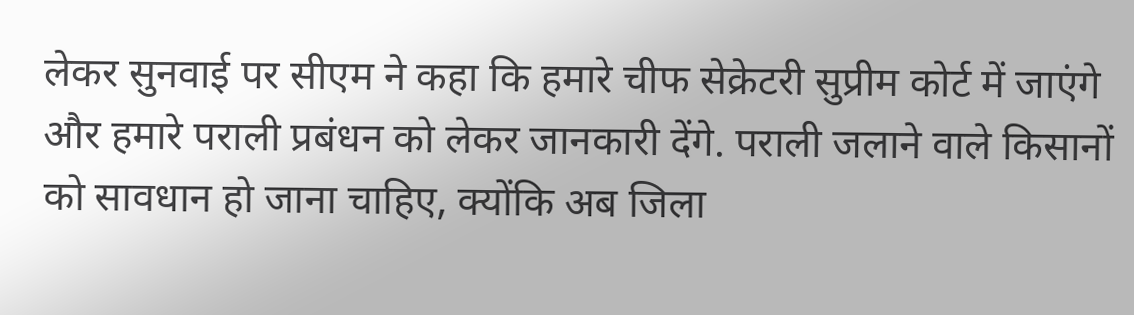लेकर सुनवाई पर सीएम ने कहा कि हमारे चीफ सेक्रेटरी सुप्रीम कोर्ट में जाएंगे और हमारे पराली प्रबंधन को लेकर जानकारी देंगे. पराली जलाने वाले किसानों को सावधान हो जाना चाहिए, क्योंकि अब जिला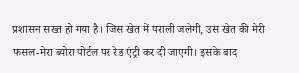प्रशासन सख्त हो गया है। जिस खेत में पराली जलेगी, उस खेत की मेरी फसल-मेरा ब्योरा पोर्टल पर रेड एंट्री कर दी जाएगी। इसके बाद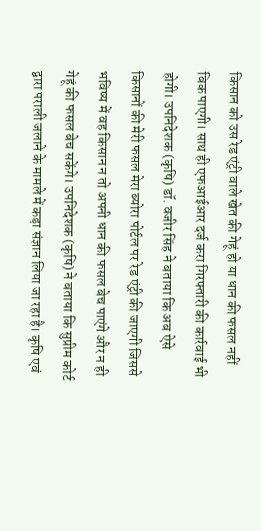किसान को उस रेड एंट्री वाले खेत की गेहूं हो या धान की फसल नहीं बिक पाएगी। साथ ही एफआईआर दर्ज करा गिरफ्तारी की कार्रवाई भी होगी। उपनिदेशक (कृषि) डॉ. वजीर सिंह ने बताया कि अब ऐसे किसानों की मेरी फसल मेरा ब्योरा पोर्टल पर रेड एंट्री की जाएगी जिससे भविष्य में वह किसान न तो अपनी धान की फसल बेच पाएंगे और न ही गेहूं की फसल बेच सकेंगे। उपनिदेशक (कृषि) ने बताया कि सुप्रीम कोर्ट द्वारा पराली जलाने के मामले में कड़ा संज्ञान लिया जा रहा है। कृषि एवं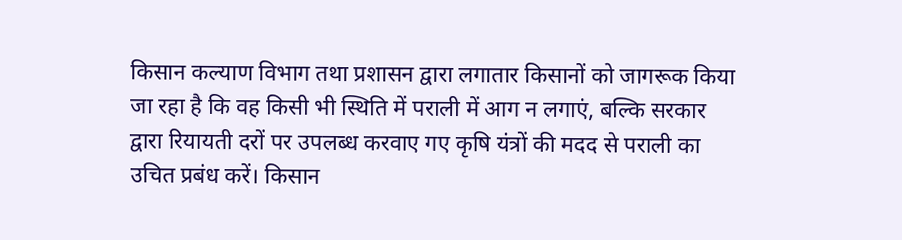किसान कल्याण विभाग तथा प्रशासन द्वारा लगातार किसानों को जागरूक किया जा रहा है कि वह किसी भी स्थिति में पराली में आग न लगाएं, बल्कि सरकार द्वारा रियायती दरों पर उपलब्ध करवाए गए कृषि यंत्रों की मदद से पराली का उचित प्रबंध करें। किसान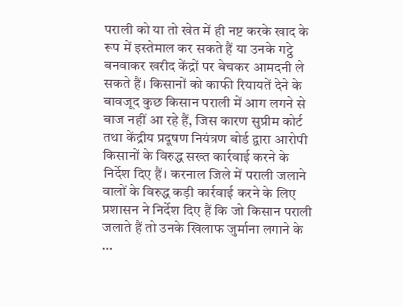पराली को या तो खेत में ही नष्ट करके खाद के रूप में इस्तेमाल कर सकते हैं या उनके गट्ठे बनवाकर खरीद केंद्रों पर बेचकर आमदनी ले सकते हैं। किसानों को काफी रियायतें देने के बावजूद कुछ किसान पराली में आग लगने से बाज नहीं आ रहे हैं, जिस कारण सुप्रीम कोर्ट तथा केंद्रीय प्रदूषण नियंत्रण बोर्ड द्वारा आरोपी किसानों के विरुद्ध सख्त कार्रवाई करने के निर्देश दिए हैं। करनाल जिले में पराली जलाने वालों के विरुद्ध कड़ी कार्रवाई करने के लिए प्रशासन ने निर्देश दिए हैं कि जो किसान पराली जलाते हैं तो उनके खिलाफ जुर्माना लगाने के …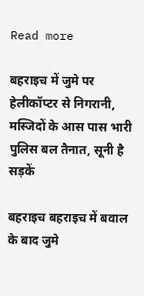Read more

बहराइच में जुमे पर हेलीकॉप्टर से निगरानी, मस्जिदों के आस पास भारी पुलिस बल तैनात, सूनी है सड़कें

बहराइच बहराइच में बवाल के बाद जुमे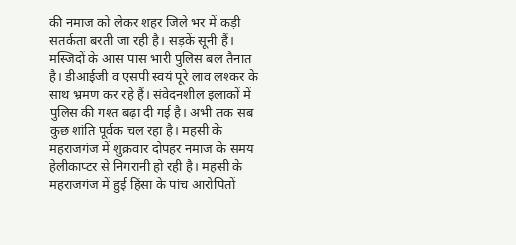की नमाज को लेकर शहर जिले भर में कड़ी सतर्कता बरती जा रही है। सड़कें सूनी हैं। मस्जिदों के आस पास भारी पुलिस बल तैनात है। डीआईजी व एसपी स्वयं पूरे लाव लश्कर के साथ भ्रमण कर रहे हैं। संवेदनशील इलाकों में पुलिस की गश्त बढ़ा दी गई है। अभी तक सब कुछ शांति पूर्वक चल रहा है। महसी के महराजगंज में शुक्रवार दोपहर नमाज के समय हेलीकाप्टर से निगरानी हो रही है। महसी के महराजगंज में हुई हिंसा के पांच आरोपितों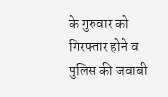के गुरुवार को गिरफ्तार होने व पुलिस की जवाबी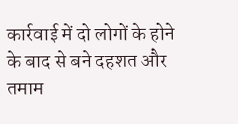कार्रवाई में दो लोगों के होने के बाद से बने दहशत और तमाम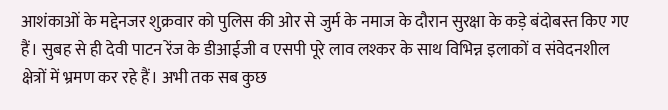आशंकाओं के मद्देनजर शुक्रवार को पुलिस की ओर से जुर्म के नमाज के दौरान सुरक्षा के कड़े बंदोबस्त किए गए हैं। सुबह से ही देवी पाटन रेंज के डीआईजी व एसपी पूरे लाव लश्कर के साथ विभिन्न इलाकों व संवेदनशील क्षेत्रों में भ्रमण कर रहे हैं। अभी तक सब कुछ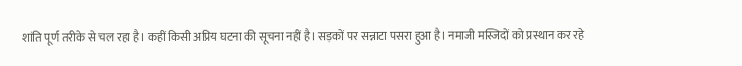शांति पूर्ण तरीके से चल रहा है। कहीं किसी अप्रिय घटना की सूचना नहीं है। सड़कों पर सन्नाटा पसरा हुआ है। नमाजी मस्जिदों को प्रस्थान कर रहे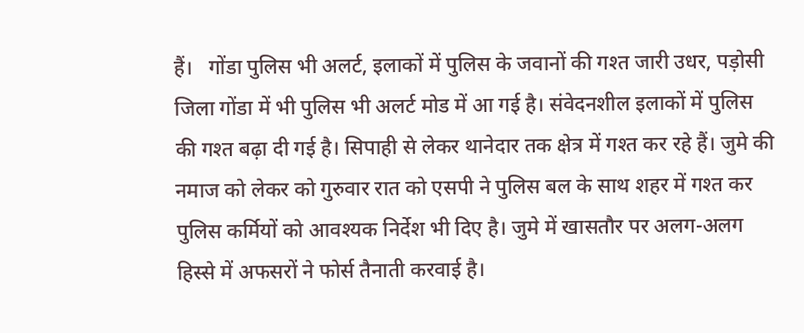हैं।   गोंडा पुलिस भी अलर्ट, इलाकों में पुलिस के जवानों की गश्त जारी उधर, पड़ोसी जिला गोंडा में भी पुलिस भी अलर्ट मोड में आ गई है। संवेदनशील इलाकों में पुलिस की गश्त बढ़ा दी गई है। सिपाही से लेकर थानेदार तक क्षेत्र में गश्त कर रहे हैं। जुमे की नमाज को लेकर को गुरुवार रात को एसपी ने पुलिस बल के साथ शहर में गश्त कर पुलिस कर्मियों को आवश्यक निर्देश भी दिए है। जुमे में खासतौर पर अलग-अलग हिस्से में अफसरों ने फोर्स तैनाती करवाई है।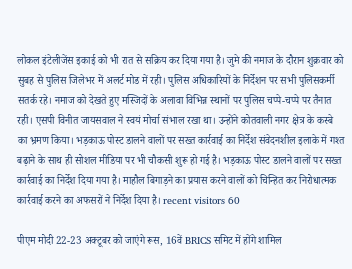लोकल इंटेलीजेंस इकाई को भी रात से सक्रिय कर दिया गया है। जुमे की नमाज के दौरान शुक्रवार को सुबह से पुलिस जिलेभर में अलर्ट मोड में रही। पुलिस अधिकारियों के निर्देशन पर सभी पुलिसकर्मी सतर्क रहे। नमाज को देखते हुए मस्जिदों के अलावा विभिन्न स्थानों पर पुलिस चप्पे-चप्पे पर तैनात रही। एसपी विनीत जायसवाल ने स्वयं मोर्चा संभाल रखा था। उन्होंने कोतवाली नगर क्षेत्र के कस्बे का भ्रमण किया। भड़काऊ पोस्ट डालने वालों पर सख्त कार्रवाई का निर्देश संवेदनशील इलाके में गश्त बढ़ाने के साथ ही सोशल मीडिया पर भी चौकसी शुरू हो गई है। भड़काऊ पोस्ट डालने वालों पर सख्त कार्रवाई का निर्देश दिया गया है। माहौल बिगाड़ने का प्रयास करने वालों को चिन्हित कर निरोधात्मक कार्रवाई करने का अफसरों ने निर्देश दिया है। recent visitors 60

पीएम मोदी 22-23 अक्टूबर को जाएंगे रूस, 16वें BRICS समिट में होंगे शामिल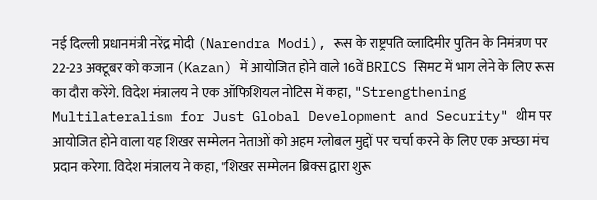नई दिल्ली प्रधानमंत्री नरेंद्र मोदी (Narendra Modi), रूस के राष्ट्रपति व्लादिमीर पुतिन के निमंत्रण पर 22-23 अक्टूबर को कजान (Kazan) में आयोजित होने वाले 16वें BRICS सिमट में भाग लेने के लिए रूस का दौरा करेंगे. विदेश मंत्रालय ने एक ऑफिशियल नोटिस में कहा, "Strengthening Multilateralism for Just Global Development and Security" थीम पर आयोजित होने वाला यह शिखर सम्मेलन नेताओं को अहम ग्लोबल मुद्दों पर चर्चा करने के लिए एक अच्छा मंच प्रदान करेगा. विदेश मंत्रालय ने कहा, "शिखर सम्मेलन ब्रिक्स द्वारा शुरू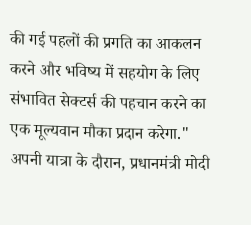की गई पहलों की प्रगति का आकलन करने और भविष्य में सहयोग के लिए संभावित सेक्टर्स की पहचान करने का एक मूल्यवान मौका प्रदान करेगा." अपनी यात्रा के दौरान, प्रधानमंत्री मोदी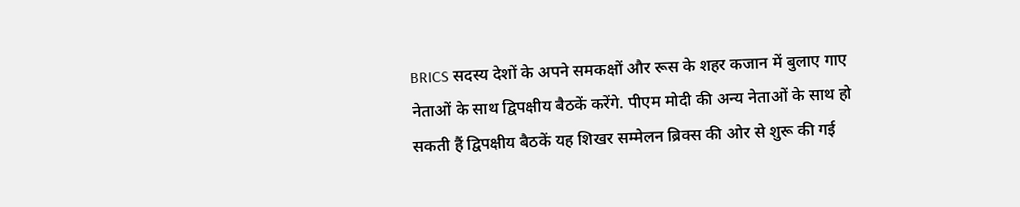BRICS सदस्य देशों के अपने समकक्षों और रूस के शहर कजान में बुलाए गाए नेताओं के साथ द्विपक्षीय बैठकें करेंगे. पीएम मोदी की अन्य नेताओं के साथ हो सकती हैं द्विपक्षीय बैठकें यह शिखर सम्मेलन ब्रिक्स की ओर से शुरू की गई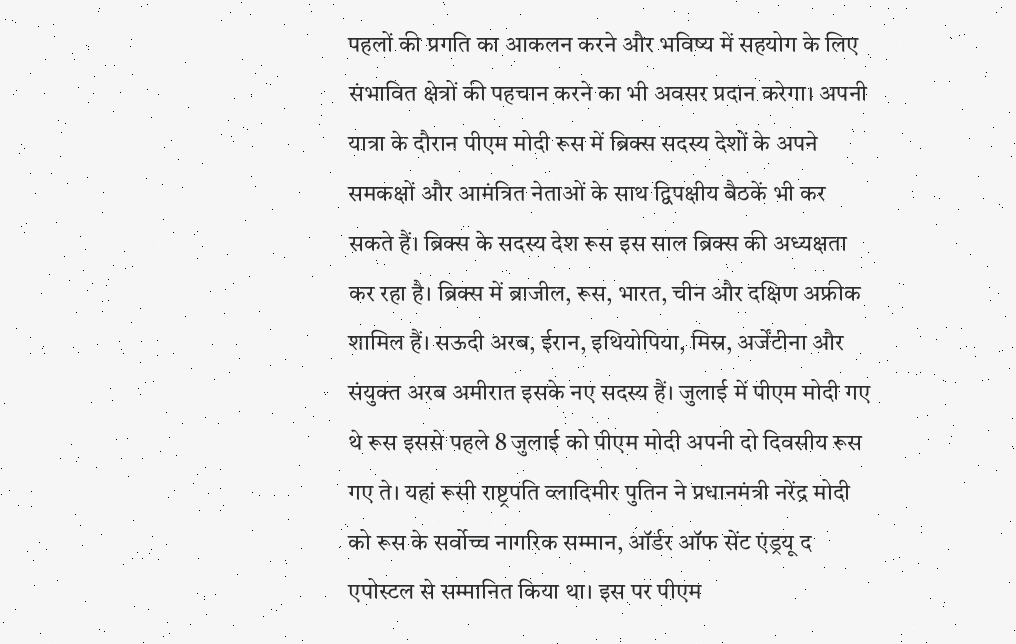पहलों की प्रगति का आकलन करने और भविष्य में सहयोग के लिए संभावित क्षेत्रों की पहचान करने का भी अवसर प्रदान करेगा। अपनी यात्रा के दौरान पीएम मोदी रूस में ब्रिक्स सदस्य देशों के अपने समकक्षों और आमंत्रित नेताओं के साथ द्विपक्षीय बैठकें भी कर सकते हैं। ब्रिक्स के सदस्य देश रूस इस साल ब्रिक्स की अध्यक्षता कर रहा है। ब्रिक्स में ब्राजील, रूस, भारत, चीन और दक्षिण अफ्रीक शामिल हैं। सऊदी अरब, ईरान, इथियोपिया, मिस्र, अर्जेंटीना और संयुक्त अरब अमीरात इसके नए सदस्य हैं। जुलाई में पीएम मोदी गए थे रूस इससे पहले 8 जुलाई को पीएम मोदी अपनी दो दिवसीय रूस गए ते। यहां रूसी राष्ट्रपति व्लादिमीर पुतिन ने प्रधानमंत्री नरेंद्र मोदी को रूस के सर्वोच्च नागरिक सम्मान, ऑर्डर ऑफ सेंट एंड्रयू द एपोस्टल से सम्मानित किया था। इस पर पीएम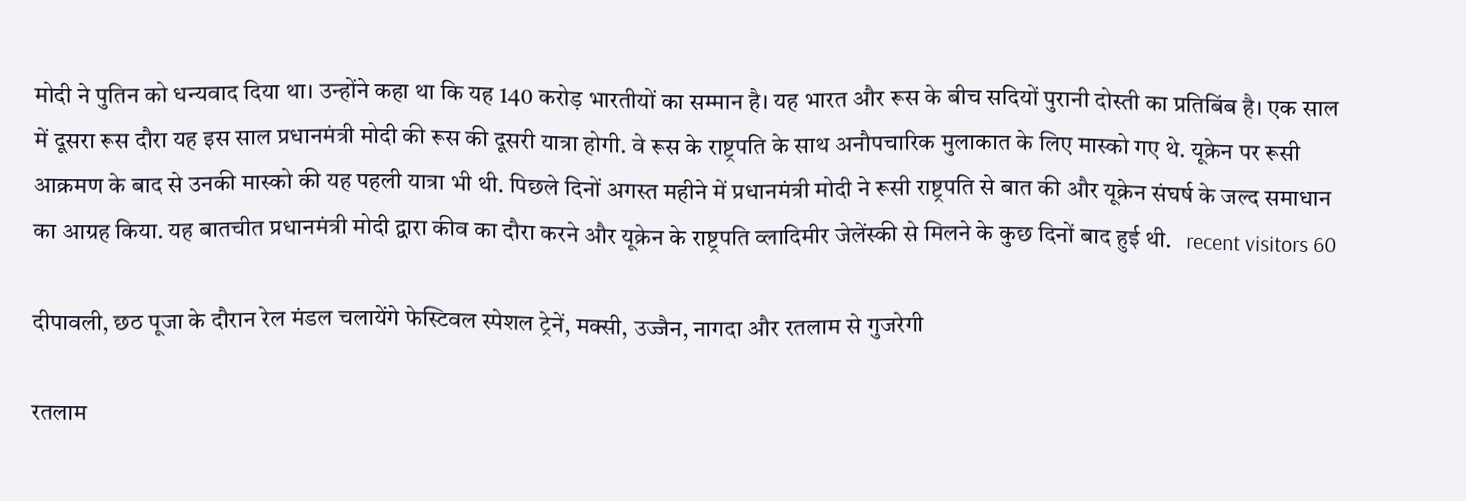मोदी ने पुतिन को धन्यवाद दिया था। उन्होंने कहा था कि यह 140 करोड़ भारतीयों का सम्मान है। यह भारत और रूस के बीच सदियों पुरानी दोस्ती का प्रतिबिंब है। एक साल में दूसरा रूस दौरा यह इस साल प्रधानमंत्री मोदी की रूस की दूसरी यात्रा होगी. वे रूस के राष्ट्रपति के साथ अनौपचारिक मुलाकात के लिए मास्को गए थे. यूक्रेन पर रूसी आक्रमण के बाद से उनकी मास्को की यह पहली यात्रा भी थी. पिछले दिनों अगस्त महीने में प्रधानमंत्री मोदी ने रूसी राष्ट्रपति से बात की और यूक्रेन संघर्ष के जल्द समाधान का आग्रह किया. यह बातचीत प्रधानमंत्री मोदी द्वारा कीव का दौरा करने और यूक्रेन के राष्ट्रपति व्लादिमीर जेलेंस्की से मिलने के कुछ दिनों बाद हुई थी.   recent visitors 60

दीपावली, छठ पूजा के दौरान रेल मंडल चलायेंगे फेस्टिवल स्पेशल ट्रेनें, मक्सी, उज्जैन, नागदा और रतलाम से गुजरेगी

रतलाम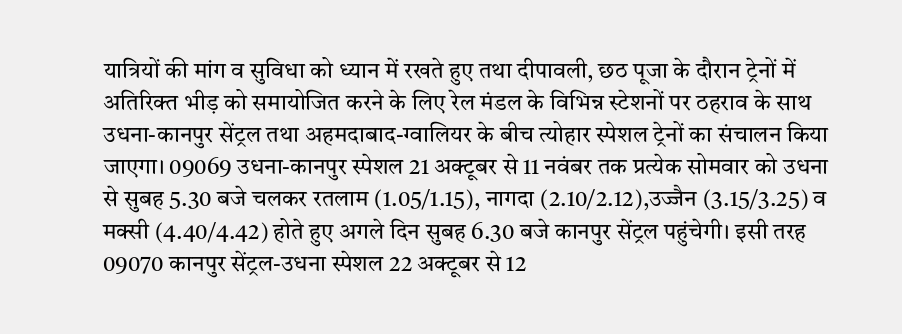यात्रियों की मांग व सुविधा को ध्यान में रखते हुए तथा दीपावली, छठ पूजा के दौरान ट्रेनों में अतिरिक्त भीड़ को समायोजित करने के लिए रेल मंडल के विभिन्न स्टेशनों पर ठहराव के साथ उधना-कानपुर सेंट्रल तथा अहमदाबाद-ग्वालियर के बीच त्योहार स्पेशल ट्रेनों का संचालन किया जाएगा। 09069 उधना-कानपुर स्पेशल 21 अक्टूबर से 11 नवंबर तक प्रत्येक सोमवार को उधना से सुबह 5.30 बजे चलकर रतलाम (1.05/1.15), नागदा (2.10/2.12),उज्जैन (3.15/3.25) व मक्सी (4.40/4.42) होते हुए अगले दिन सुबह 6.30 बजे कानपुर सेंट्रल पहुंचेगी। इसी तरह 09070 कानपुर सेंट्रल-उधना स्पेशल 22 अक्टूबर से 12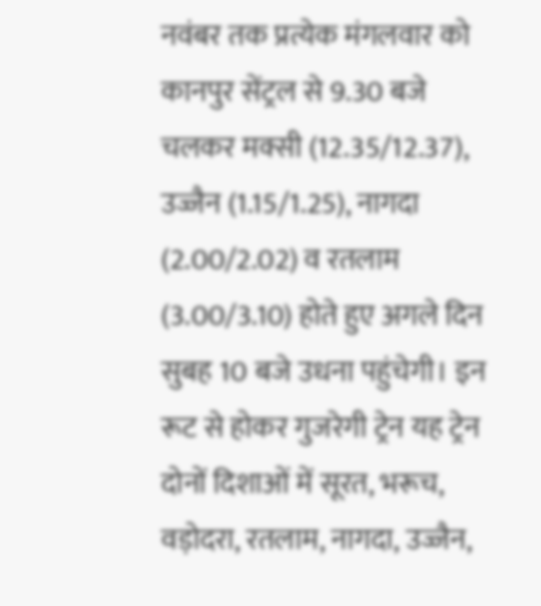नवंबर तक प्रत्येक मंगलवार को कानपुर सेंट्रल से 9.30 बजे चलकर मक्सी (12.35/12.37), उज्जैन (1.15/1.25), नागदा (2.00/2.02) व रतलाम (3.00/3.10) होते हुए अगले दिन सुबह 10 बजे उधना पहुंचेगी। इन रूट से होकर गुजरेगी ट्रेन यह ट्रेन दोनों दिशाओं में सूरत, भरूच, वड़ोदरा, रतलाम, नागदा, उज्जैन,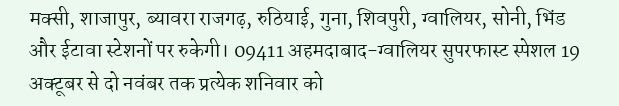मक्सी, शाजापुर, ब्यावरा राजगढ़, रुठियाई, गुना, शिवपुरी, ग्वालियर, सोनी, भिंड और ईटावा स्टेशनों पर रुकेगी। 09411 अहमदाबाद-ग्वालियर सुपरफास्ट स्पेशल 19 अक्टूबर से दो नवंबर तक प्रत्येक शनिवार को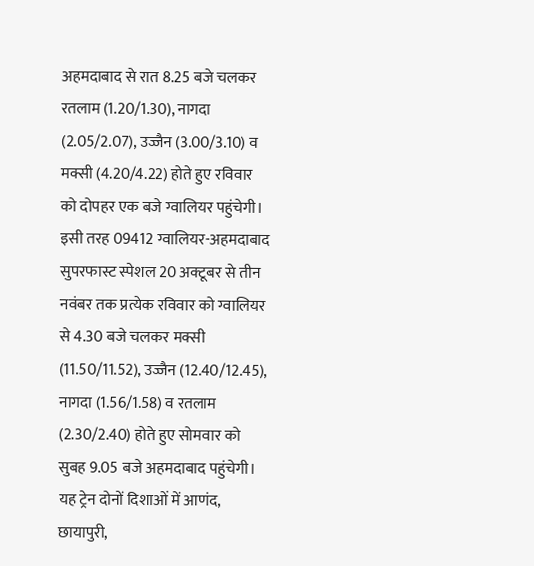अहमदाबाद से रात 8.25 बजे चलकर रतलाम (1.20/1.30), नागदा (2.05/2.07), उज्जैन (3.00/3.10) व मक्सी (4.20/4.22) होते हुए रविवार को दोपहर एक बजे ग्वालियर पहुंचेगी। इसी तरह 09412 ग्वालियर-अहमदाबाद सुपरफास्ट स्पेशल 20 अक्टूबर से तीन नवंबर तक प्रत्येक रविवार को ग्वालियर से 4.30 बजे चलकर मक्सी (11.50/11.52), उज्जैन (12.40/12.45), नागदा (1.56/1.58) व रतलाम (2.30/2.40) होते हुए सोमवार को सुबह 9.05 बजे अहमदाबाद पहुंचेगी। यह ट्रेन दोनों दिशाओं में आणंद, छायापुरी,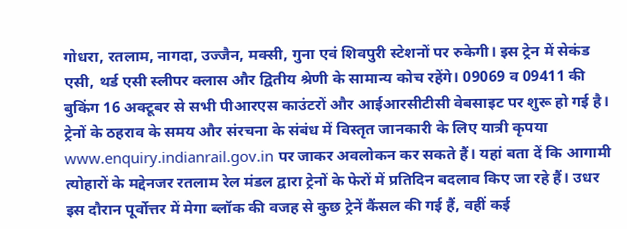गोधरा, रतलाम, नागदा, उज्जैन, मक्सी, गुना एवं शिवपुरी स्टेशनों पर रुकेगी। इस ट्रेन में सेकंड एसी, थर्ड एसी स्लीपर क्लास और द्वितीय श्रेणी के सामान्य कोच रहेंगे। 09069 व 09411 की बुकिंग 16 अक्टूबर से सभी पीआरएस काउंटरों और आईआरसीटीसी वेबसाइट पर शुरू हो गई है। ट्रेनों के ठहराव के समय और संरचना के संबंध में विस्तृत जानकारी के लिए यात्री कृपया www.enquiry.indianrail.gov.in पर जाकर अवलोकन कर सकते हैं। यहां बता दें कि आगामी त्योहारों के मद्देनजर रतलाम रेल मंडल द्वारा ट्रेनों के फेरों में प्रतिदिन बदलाव किए जा रहे हैं। उधर इस दौरान पूर्वोत्तर में मेगा ब्लॉक की वजह से कुछ ट्रेनें कैंसल की गई हैं, वहीं कई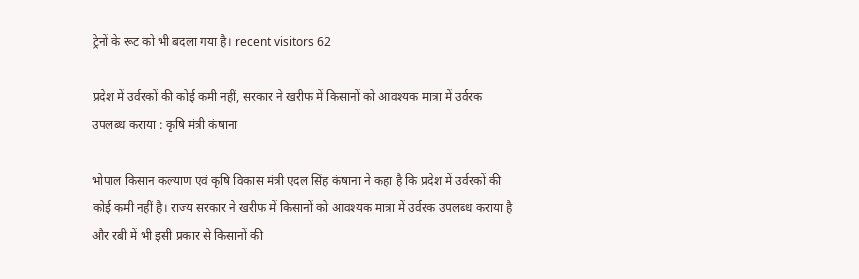ट्रेनों के रूट को भी बदला गया है। recent visitors 62

प्रदेश में उर्वरकों की कोई कमी नहीं, सरकार ने खरीफ में किसानों को आवश्‍यक मात्रा में उर्वरक उपलब्‍ध कराया : कृषि मंत्री कंषाना

भोपाल किसान कल्याण एवं कृषि विकास मंत्री एदल सिंह कंषाना ने कहा है कि प्रदेश में उर्वरकों की कोई कमी नहीं है। राज्य सरकार ने खरीफ में किसानों को आवश्‍यक मात्रा में उर्वरक उपलब्‍ध कराया है और रबी में भी इसी प्रकार से किसानों की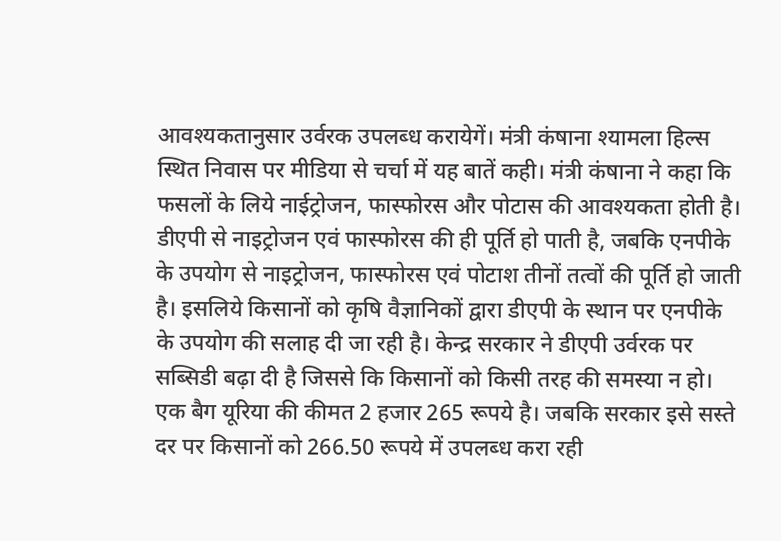आवश्‍यकतानुसार उर्वरक उपलब्‍ध करायेगें। मंत्री कंषाना श्यामला हिल्स स्थित निवास पर मीडिया से चर्चा में यह बातें कही। मंत्री कंषाना ने कहा कि फसलों के लिये नाईट्रोजन, फास्‍फोरस और पोटास की आवश्यकता होती है। डीएपी से नाइट्रोजन एवं फास्फोरस की ही पूर्ति हो पाती है, जबकि एनपीके के उपयोग से नाइट्रोजन, फास्‍फोरस एवं पोटाश तीनों तत्‍वों की पूर्ति हो जाती है। इसलिये किसानों को कृषि वैज्ञानिकों द्वारा डीएपी के स्थान पर एनपीके के उपयोग की सलाह दी जा रही है। केन्‍द्र सरकार ने डीएपी उर्वरक पर सब्सिडी बढ़ा दी है जिससे कि किसानों को किसी तरह की समस्‍या न हो। एक बैग यूरिया की कीमत 2 हजार 265 रूपये है। जबकि सरकार इसे सस्ते दर पर किसानों को 266.50 रूपये में उपलब्‍ध करा रही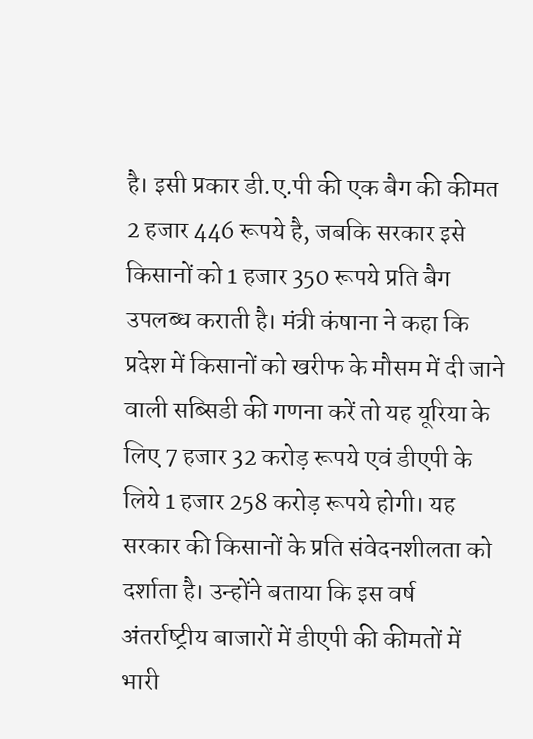है। इसी प्रकार डी.ए.पी की एक बैग की कीमत 2 हजार 446 रूपये है, जबकि सरकार इसे किसानों को 1 हजार 350 रूपये प्रति बैग उपलब्‍ध कराती है। मंत्री कंषाना ने कहा कि प्रदेश में किसानों को खरीफ के मौसम में दी जाने वाली सब्सिडी की गणना करें तो यह यूरिया के लिए 7 हजार 32 करोड़ रूपये एवं डीएपी के लिये 1 हजार 258 करोड़ रूपये होगी। यह सरकार की किसानों के प्रति संवेदनशीलता को दर्शाता है। उन्होंने बताया कि इस वर्ष अंतर्राष्‍ट्रीय बाजारों में डीएपी की कीमतों में भारी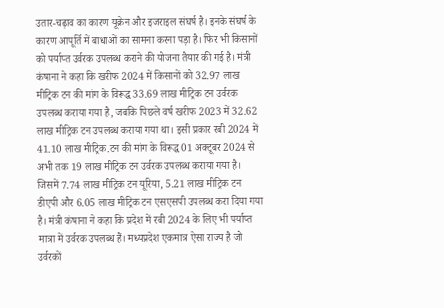उतार-चढ़ाव का कारण यूक्रेन और इजराइल संघर्ष है। इनके संघर्ष के कारण आपूर्ति में बाधाओं का सामना करना पड़ा है। फिर भी किसानों को पर्याप्‍त उर्वरक उपलब्‍ध कराने की योजना तैयार की गई है। मंत्री कंषाना ने कहा कि खरीफ 2024 में किसानों को 32.97 लाख मीट्रिक टन की मांग के विरूद्ध 33.69 लाख मीट्रिक टन उर्वरक उपलब्‍ध कराया गया है, जबकि पिछले वर्ष खरीफ 2023 में 32.62 लाख मीट्रिक टन उपलब्‍ध कराया गया था। इसी प्रकार रबी 2024 में 41.10 लाख मीट्रिक.टन की मांग के विरूद्ध 01 अक्‍टूबर 2024 से अभी तक 19 लाख मीट्रिक टन उर्वरक उपलब्ध कराया गया है। जिसमें 7.74 लाख मीट्रिक टन यूरिया, 5.21 लाख मीट्रिक टन डीएपी और 6.05 लाख मीट्रिक टन एसएसपी उपलब्‍ध करा दिया गया है। मंत्री कंषाना ने कहा कि प्रदेश में रबी 2024 के लिए भी पर्याप्त मात्रा में उर्वरक उपलब्ध हैं। मध्यप्रदेश एकमात्र ऐसा राज्य है जो उर्वरकों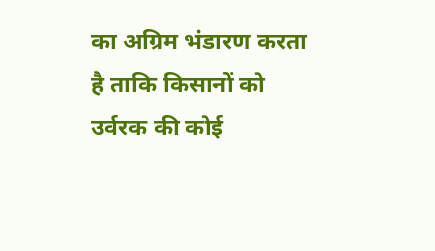का अग्रिम भंडारण करता है ताकि किसानों को उर्वरक की कोई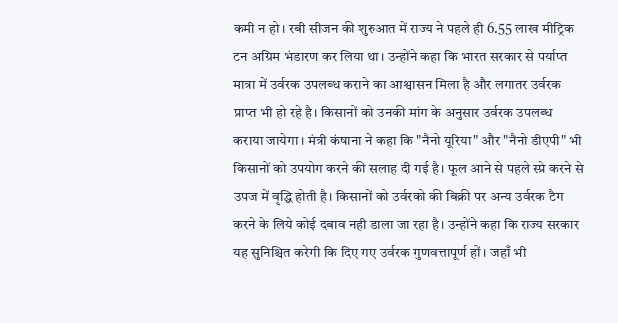कमी न हो। रबी सीजन की शुरुआत में राज्य ने पहले ही 6.55 लाख मीट्रिक टन अग्रिम भंडारण कर लिया था। उन्होंने कहा कि भारत सरकार से पर्याप्त मात्रा में उर्वरक उपलब्‍ध कराने का आश्वासन मिला है और लगातर उर्वरक प्राप्‍त भी हो र‍हे है। किसानों को उनकी मांग के अनुसार उर्वरक उपलब्‍ध कराया जायेगा। मंत्री कंषाना ने कहा कि "नैनो यूरिया" और "नैनो डीएपी" भी किसानों को उपयोग करने की सलाह दी गई है। फूल आने से पहले स्‍प्रे करने से उपज में वृद्धि होती है। किसानों को उर्वरको की बिक्री पर अन्‍य उर्वरक टैग करने के लिये कोई दबाव नही डाला जा र‍हा है। उन्होंने कहा कि राज्य सरकार यह सुनिश्चित करेगी कि दिए गए उर्वरक गुणवत्तापूर्ण हों। जहाँ भी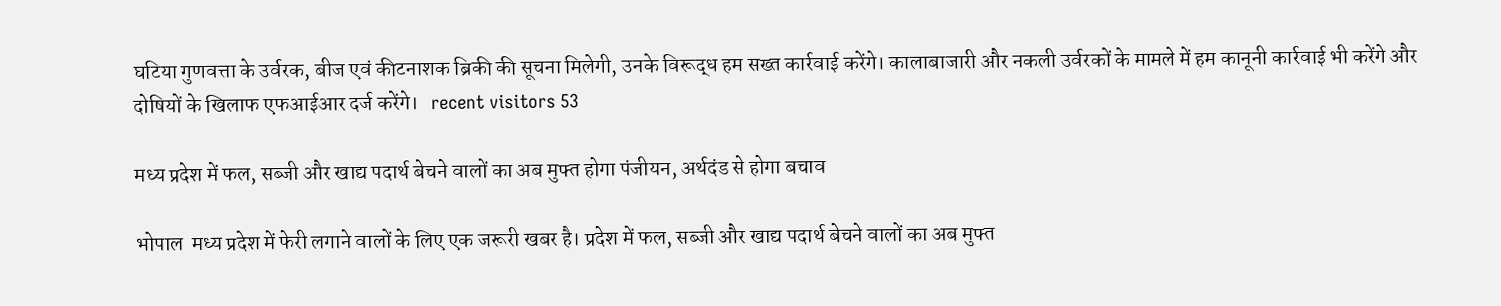घटिया गुणवत्ता के उर्वरक, बीज एवं कीटनाशक ब्रिकी की सूचना मिलेगी, उनके विरूद्ध हम सख्त कार्रवाई करेंगे। कालाबाजारी और नकली उर्वरकों के मामले में हम कानूनी कार्रवाई भी करेंगे और दोषियों के खिलाफ एफआईआर दर्ज करेंगे।   recent visitors 53

मध्‍य प्रदेश में फल, सब्जी और खाद्य पदार्थ बेचने वालों का अब मुफ्त होगा पंजीयन, अर्थदंड से होगा बचाव

भोपाल  मध्य प्रदेश में फेरी लगाने वालों के लिए एक जरूरी खबर है। प्रदेश में फल, सब्जी और खाद्य पदार्थ बेचने वालों का अब मुफ्त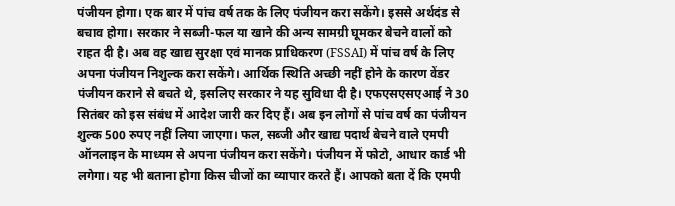पंजीयन होगा। एक बार में पांच वर्ष तक के लिए पंजीयन करा सकेंगे। इससे अर्थदंड से बचाव होगा। सरकार ने सब्जी-फल या खाने की अन्य सामग्री घूमकर बेचने वालों को राहत दी है। अब वह खाद्य सुरक्षा एवं मानक प्राधिकरण (FSSAI) में पांच वर्ष के लिए अपना पंजीयन निशुल्क करा सकेंगे। आर्थिक स्थिति अच्छी नहीं होने के कारण वेंडर पंजीयन कराने से बचते थे, इसलिए सरकार ने यह सुविधा दी है। एफएसएसएआई ने 30 सितंबर को इस संबंध में आदेश जारी कर दिए हैं। अब इन लोगों से पांच वर्ष का पंजीयन शुल्क 500 रुपए नहीं लिया जाएगा। फल, सब्जी और खाद्य पदार्थ बेचने वाले एमपी ऑनलाइन के माध्यम से अपना पंजीयन करा सकेंगे। पंजीयन में फोटो, आधार कार्ड भी लगेगा। यह भी बताना होगा किस चीजों का व्यापार करते हैं। आपको बता दें कि एमपी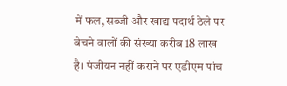में फल, सब्जी और खाद्य पदार्थ ठेले पर बेचने वालों की संख्या करीब 18 लाख है। पंजीयन नहीं कराने पर एडीएम पांच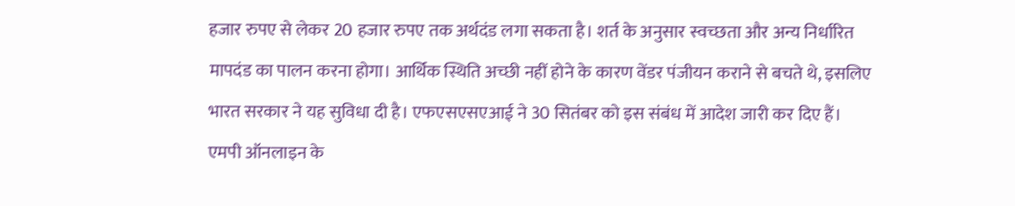हजार रुपए से लेकर 20 हजार रुपए तक अर्थदंड लगा सकता है। शर्त के अनुसार स्वच्छता और अन्य निर्धारित मापदंड का पालन करना होगा। आर्थिक स्थिति अच्छी नहीं होने के कारण वेंडर पंजीयन कराने से बचते थे, इसलिए भारत सरकार ने यह सुविधा दी है। एफएसएसएआई ने 30 सितंबर को इस संबंध में आदेश जारी कर दिए हैं। एमपी ऑनलाइन के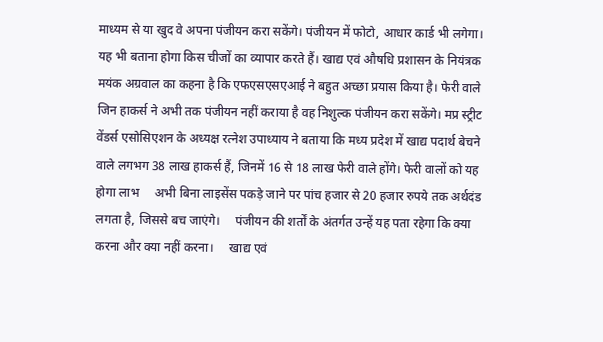माध्यम से या खुद वे अपना पंजीयन करा सकेंगे। पंजीयन में फोटो, आधार कार्ड भी लगेगा। यह भी बताना होगा किस चीजों का व्यापार करते हैं। खाद्य एवं औषधि प्रशासन के नियंत्रक मयंक अग्रवाल का कहना है कि एफएसएसएआई ने बहुत अच्छा प्रयास किया है। फेरी वाले जिन हाकर्स ने अभी तक पंजीयन नहीं कराया है वह निशुल्क पंजीयन करा सकेंगे। मप्र स्ट्रीट वेंडर्स एसोसिएशन के अध्यक्ष रत्नेश उपाध्याय ने बताया कि मध्य प्रदेश में खाद्य पदार्थ बेचने वाले लगभग 38 लाख हाकर्स हैं, जिनमें 16 से 18 लाख फेरी वाले होंगे। फेरी वालों को यह होगा लाभ     अभी बिना लाइसेंस पकड़े जाने पर पांच हजार से 20 हजार रुपये तक अर्थदंड लगता है, जिससे बच जाएंगे।     पंजीयन की शर्तों के अंतर्गत उन्हें यह पता रहेगा कि क्या करना और क्या नहीं करना।     खाद्य एवं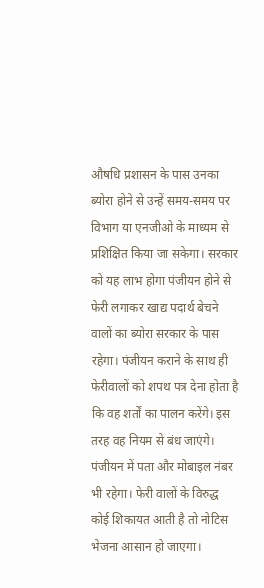औषधि प्रशासन के पास उनका ब्योरा होने से उन्हें समय-समय पर विभाग या एनजीओ के माध्यम से प्रशिक्षित किया जा सकेगा। सरकार को यह लाभ होगा पंजीयन होने से फेरी लगाकर खाद्य पदार्थ बेचने वालों का ब्योरा सरकार के पास रहेगा। पंजीयन कराने के साथ ही फेरीवालों को शपथ पत्र देना होता है कि वह शर्तों का पालन करेंगे। इस तरह वह नियम से बंध जाएंगे। पंजीयन में पता और मोबाइल नंबर भी रहेगा। फेरी वालों के विरुद्ध कोई शिकायत आती है तो नोटिस भेजना आसान हो जाएगा।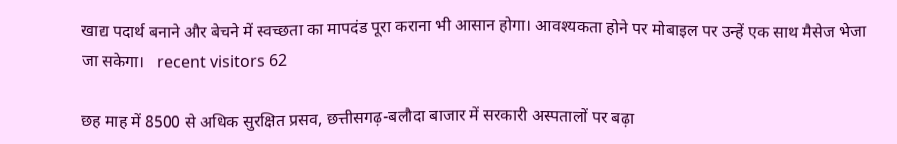खाद्य पदार्थ बनाने और बेचने में स्वच्छता का मापदंड पूरा कराना भी आसान होगा। आवश्यकता होने पर मोबाइल पर उन्हें एक साथ मैसेज भेजा जा सकेगा।   recent visitors 62

छह माह में 8500 से अधिक सुरक्षित प्रसव, छत्तीसगढ़-बलौदा बाजार में सरकारी अस्पतालों पर बढ़ा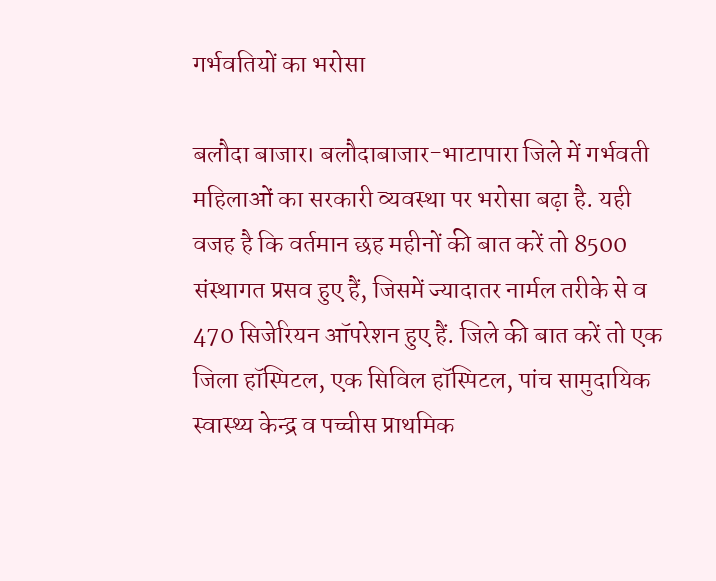गर्भवतियों का भरोसा

बलौदा बाजार। बलौदाबाजार-भाटापारा जिले में गर्भवती महिलाओं का सरकारी व्यवस्था पर भरोसा बढ़ा है. यही वजह है कि वर्तमान छह महीनों की बात करें तो 8500 संस्थागत प्रसव हुए हैं, जिसमें ज्यादातर नार्मल तरीके से व 470 सिजेरियन ऑपरेशन हुए हैं. जिले की बात करें तो एक जिला हॉस्पिटल, एक सिविल हॉस्पिटल, पांच सामुदायिक स्वास्थ्य केन्द्र व पच्चीस प्राथमिक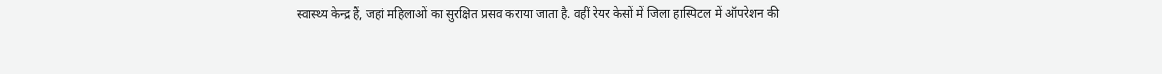स्वास्थ्य केन्द्र हैं, जहां महिलाओं का सुरक्षित प्रसव कराया जाता है. वहीं रेयर केसों में जिला हास्पिटल में ऑपरेशन की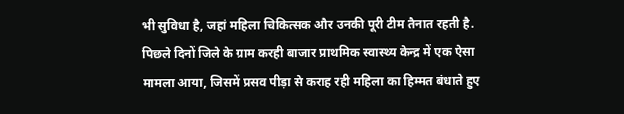भी सुविधा है, जहां महिला चिकित्सक और उनकी पूरी टीम तैनात रहती है. पिछले दिनों जिले के ग्राम करही बाजार प्राथमिक स्वास्थ्य केन्द्र में एक ऐसा मामला आया, जिसमें प्रसव पीड़ा से कराह रही महिला का हिम्मत बंधाते हुए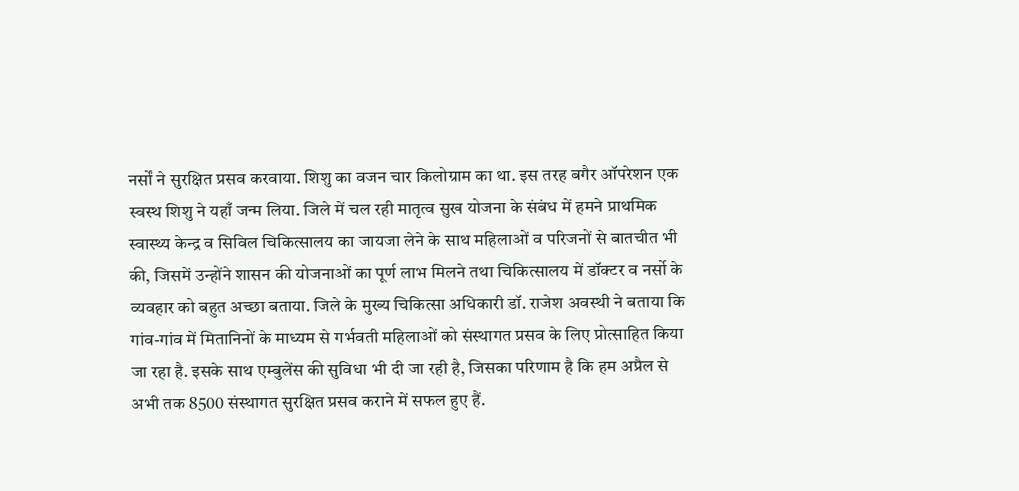नर्सों ने सुरक्षित प्रसव करवाया. शिशु का वजन चार किलोग्राम का था. इस तरह बगैर ऑपरेशन एक स्वस्थ शिशु ने यहाँ जन्म लिया. जिले में चल रही मातृत्व सुख योजना के संबंध में हमने प्राथमिक स्वास्थ्य केन्द्र व सिविल चिकित्सालय का जायजा लेने के साथ महिलाओं व परिजनों से बातचीत भी की, जिसमें उन्होंने शासन की योजनाओं का पूर्ण लाभ मिलने तथा चिकित्सालय में डॉक्टर व नर्सो के व्यवहार को बहुत अच्छा बताया. जिले के मुख्य चिकित्सा अधिकारी डॉ. राजेश अवस्थी ने बताया कि गांव-गांव में मितानिनों के माध्यम से गर्भवती महिलाओं को संस्थागत प्रसव के लिए प्रोत्साहित किया जा रहा है. इसके साथ एम्बुलेंस की सुविधा भी दी जा रही है, जिसका परिणाम है कि हम अप्रैल से अभी तक 8500 संस्थागत सुरक्षित प्रसव कराने में सफल हुए हैं.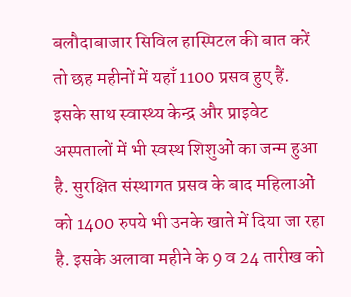बलौदाबाजार सिविल हास्पिटल की बात करें तो छह महीनों में यहाँ 1100 प्रसव हुए हैं. इसके साथ स्वास्थ्य केन्द्र और प्राइवेट अस्पतालों में भी स्वस्थ शिशुओं का जन्म हुआ है. सुरक्षित संस्थागत प्रसव के बाद महिलाओं को 1400 रुपये भी उनके खाते में दिया जा रहा है. इसके अलावा महीने के 9 व 24 तारीख को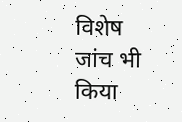विशेष जांच भी किया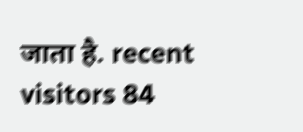जाता है. recent visitors 84